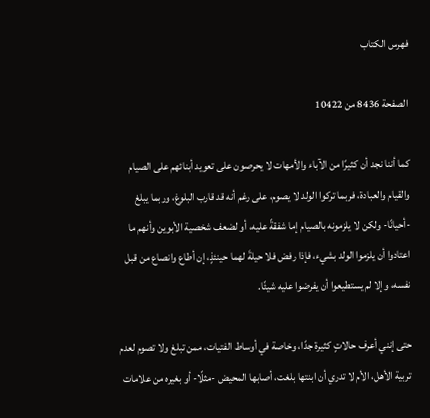فهرس الكتاب

الصفحة 8436 من 10422

كما أننا نجد أن كثيرًا من الآباء والأمهات لا يحرصون على تعويد أبنائهم على الصيام والقيام والعبادة، فربما تركوا الولد لا يصوم، على رغم أنه قد قارب البلوغ، وربما يبلغ -أحيانًا- ولكن لا يلزمونه بالصيام إما شفقةً عليه، أو لضعف شخصية الأبوين وأنهم ما اعتادوا أن يلزموا الولد بشيء، فإذا رفض فلا حيلةَ لهما حينئذٍ، إن أطاع وانصاع من قبل نفسه، وإلا لم يستطيعوا أن يفرضوا عليه شيئًا.

حتى إنني أعرف حالاتٍ كثيرة جدًا، وخاصة في أوساط الفتيات، ممن تبلغ ولا تصوم لعدم تربية الأهل، الأم لا تدري أن ابنتها بلغت، أصابها المحيض -مثلًا- أو بغيره من علامات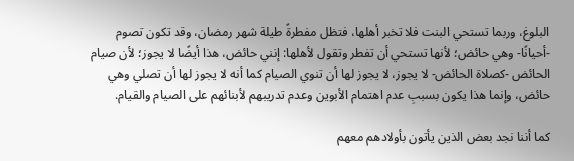البلوغ، وربما تستحي البنت فلا تخبر أهلها، فتظل مفطرةً طيلة شهر رمضان، وقد تكون تصوم -أحيانًا- وهي حائض؛ لأنها تستحي أن تفطر وتقول لأهلها: إنني حائض، هذا أيضًا لا يجوز؛ لأن صيام الحائض -كصلاة الحائض- لا يجوز، لا يجوز لها أن تنوي الصيام كما أنه لا يجوز لها أن تصلي وهي حائض، وإنما هذا يكون بسببِ عدم اهتمام الأبوين وعدم تدريبهم لأبنائهم على الصيام والقيام.

كما أننا نجد بعض الذين يأتون بأولادهم معهم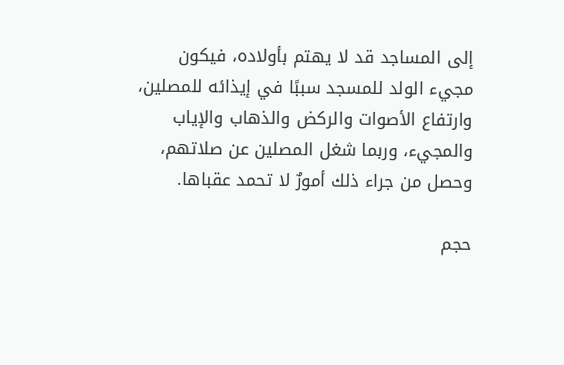إلى المساجد قد لا يهتم بأولاده، فيكون مجيء الولد للمسجد سببًا في إيذائه للمصلين، وارتفاع الأصوات والركض والذهاب والإياب والمجيء، وربما شغل المصلين عن صلاتهم، وحصل من جراء ذلك أمورٌ لا تحمد عقباها.

حجم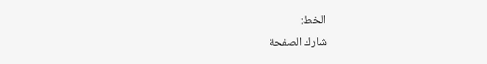الخط:
شارك الصفحة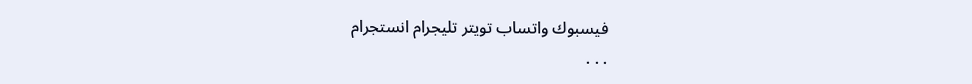فيسبوك واتساب تويتر تليجرام انستجرام
. . .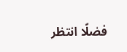فضلًا انتظر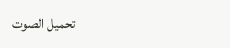تحميل الصوت